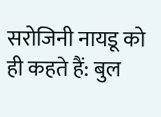सरोजिनी नायडू को ही कहते हैं: बुल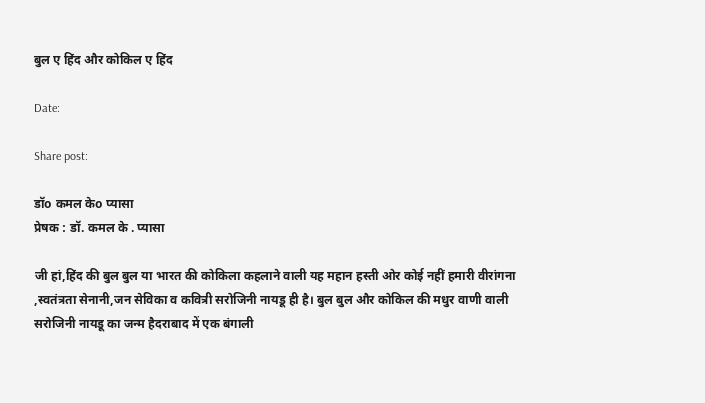बुल ए हिंद और कोकिल ए हिंद

Date:

Share post:

डॉo कमल केo प्यासा
प्रेषक : डॉ. कमल के . प्यासा

जी हां,हिंद की बुल बुल या भारत की कोकिला कहलाने वाली यह महान हस्ती ओर कोई नहीं हमारी वीरांगना ,स्वतंत्रता सेनानी,जन सेविका व कवित्री सरोजिनी नायडू ही है। बुल बुल और कोकिल की मधुर वाणी वाली सरोजिनी नायडू का जन्म हैदराबाद में एक बंगाली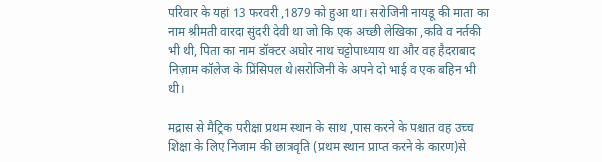परिवार के यहां 13 फरवरी ,1879 को हुआ था। सरोजिनी नायडू की माता का नाम श्रीमती वारदा सुंदरी देवी था जो कि एक अच्छी लेखिका ,कवि व नर्तकी भी थी, पिता का नाम डॉक्टर अघोर नाथ चट्टोपाध्याय था और वह हैदराबाद निज़ाम कॉलेज के प्रिंसिपल थे।सरोजिनी के अपने दो भाई व एक बहिन भी थी।

मद्रास से मैट्रिक परीक्षा प्रथम स्थान के साथ ,पास करने के पश्चात वह उच्च शिक्षा के लिए निजाम की छात्रवृति (प्रथम स्थान प्राप्त करने के कारण)से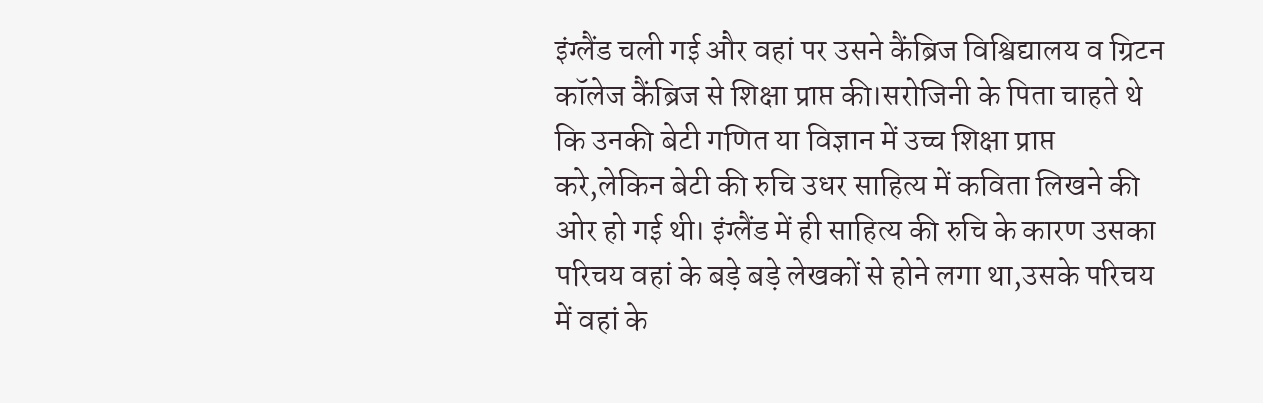इंग्लैंड चली गई और वहां पर उसने कैंब्रिज विश्विद्यालय व ग्रिटन कॉलेज कैंब्रिज से शिक्षा प्राप्त की।सरोजिनी के पिता चाहते थे कि उनकी बेटी गणित या विज्ञान में उच्च शिक्षा प्राप्त करे,लेकिन बेटी की रुचि उधर साहित्य में कविता लिखने की ओर हो गई थी। इंग्लैंड में ही साहित्य की रुचि के कारण उसका परिचय वहां के बड़े बड़े लेखकों से होने लगा था,उसके परिचय में वहां के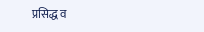प्रसिद्ध व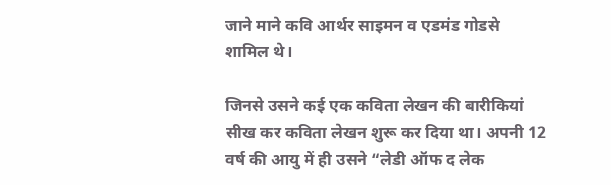जाने माने कवि आर्थर साइमन व एडमंड गोडसे शामिल थे।

जिनसे उसने कई एक कविता लेखन की बारीकियां सीख कर कविता लेखन शुरू कर दिया था। अपनी 12 वर्ष की आयु में ही उसने “लेडी ऑफ द लेक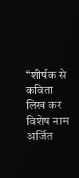“शीर्षक से कविता लिख कर विशेष नाम अर्जित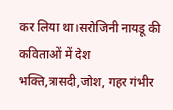कर लिया था।सरोजिनी नायडू की कविताओं में देश भक्ति,त्रासदी,जोश, गहर गंभीर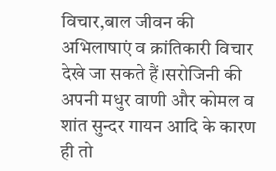विचार,बाल जीवन की अभिलाषाएं व क्रांतिकारी विचार देखे जा सकते हैं।सरोजिनी की अपनी मधुर वाणी और कोमल व शांत सुन्दर गायन आदि के कारण ही तो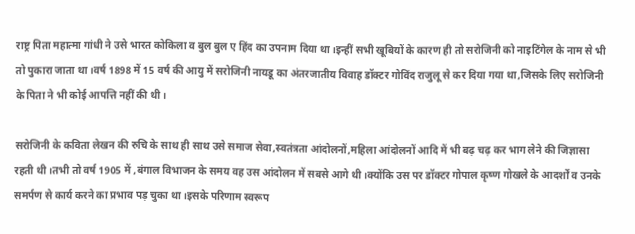राष्ट्र पिता महात्मा गांधी ने उसे भारत कोकिला व बुल बुल ए हिंद का उपनाम दिया था।इन्हीं सभी खूबियों के कारण ही तो सरोजिनी को नाइटिंगेल के नाम से भी तो पुकारा जाता था।वर्ष 1898 में 15 वर्ष की आयु में सरोजिनी नायडू का अंतरजातीय विवाह डॉक्टर गोविंद राजुलू से कर दिया गया था,जिसके लिए सरोजिनी के पिता ने भी कोई आपत्ति नहीं की थी।

सरोजिनी के कविता लेखन की रुचि के साथ ही साथ उसे समाज सेवा,स्वतंत्रता आंदोलनों,महिला आंदोलनों आदि में भी बढ़ चढ़ कर भाग लेने की जिज्ञासा रहती थी।तभी तो वर्ष 1905 में ,बंगाल विभाजन के समय वह उस आंदोलन में सबसे आगे थी।क्योंकि उस पर डॉक्टर गोपाल कृष्ण गोखले के आदर्शों व उनके समर्पण से कार्य करने का प्रभाव पड़ चुका था।इसके परिणाम स्वरूप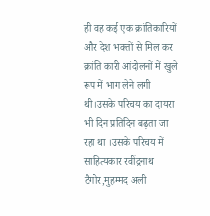ही वह कई एक क्रांतिकारियों और देश भक्तों से मिल कर क्रांति कारी आंदोलनों में खुले रूप में भाग लेने लगी थी।उसके परिचय का दायरा भी दिन प्रतिदिन बढ़ता जा रहा था ।उसके परिचय में साहित्यकार रवींद्रनाथ टैगोर,मुहम्मद अली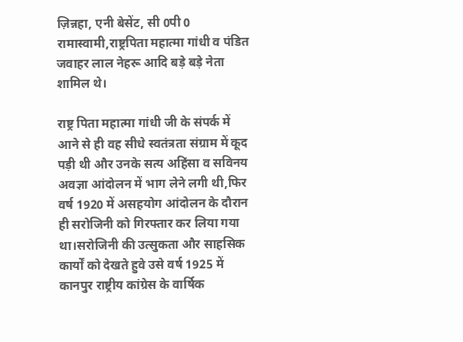ज़िन्नहा, एनी बेसेंट, सी 0पी 0 रामास्वामी,राष्ट्रपिता महात्मा गांधी व पंडित जवाहर लाल नेहरू आदि बड़े बड़े नेता शामिल थे।

राष्ट्र पिता महात्मा गांधी जी के संपर्क में आने से ही वह सीधे स्वतंत्रता संग्राम में कूद पड़ी थी और उनके सत्य अहिंसा व सविनय अवज्ञा आंदोलन में भाग लेने लगी थी,फिर वर्ष 1920 में असहयोग आंदोलन के दौरान ही सरोजिनी को गिरफ्तार कर लिया गया था।सरोजिनी की उत्सुकता और साहसिक कार्यों को देखते हुवे उसे वर्ष 1925 में कानपुर राष्ट्रीय कांग्रेस के वार्षिक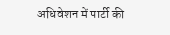अधिवेशन में पार्टी की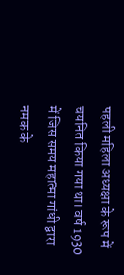पहली महिला अध्यक्षा के रूप में चयनित किया गया था। वर्ष 1930 में जिस समय महात्मा गांधी द्वारा नमक के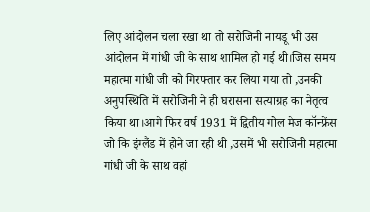लिए आंदोलन चला रखा था तो सरोजिनी नायडू भी उस आंदोलन में गांधी जी के साथ शामिल हो गई थी।जिस समय महात्मा गांधी जी को गिरफ्तार कर लिया गया तो ,उनकी अनुपस्थिति में सरोजिनी ने ही घरासना सत्याग्रह का नेतृत्व किया था।आगे फिर वर्ष 1931 में द्वितीय गोल मेज कॉन्फ्रेंस जो कि इंग्लैंड में होने जा रही थी ,उसमें भी सरोजिनी महात्मा गांधी जी के साथ वहां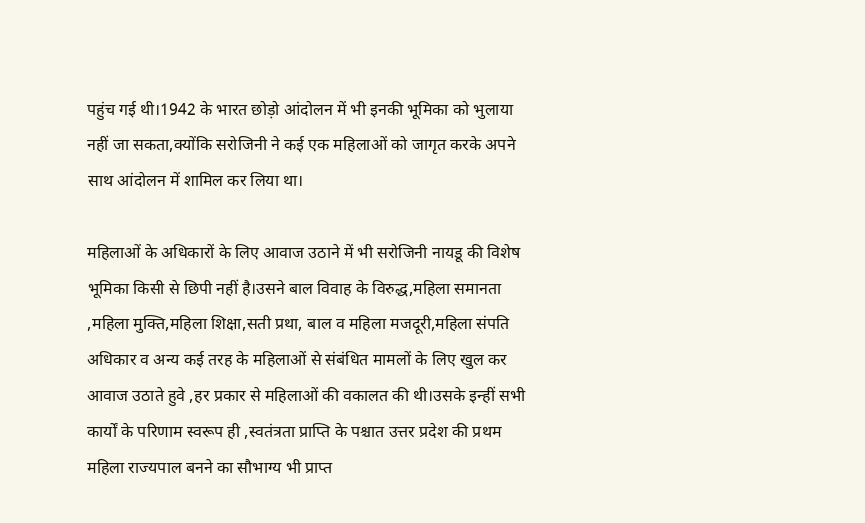पहुंच गई थी।1942 के भारत छोड़ो आंदोलन में भी इनकी भूमिका को भुलाया नहीं जा सकता,क्योंकि सरोजिनी ने कई एक महिलाओं को जागृत करके अपने साथ आंदोलन में शामिल कर लिया था।

महिलाओं के अधिकारों के लिए आवाज उठाने में भी सरोजिनी नायडू की विशेष भूमिका किसी से छिपी नहीं है।उसने बाल विवाह के विरुद्ध,महिला समानता ,महिला मुक्ति,महिला शिक्षा,सती प्रथा, बाल व महिला मजदूरी,महिला संपति अधिकार व अन्य कई तरह के महिलाओं से संबंधित मामलों के लिए खुल कर आवाज उठाते हुवे ,हर प्रकार से महिलाओं की वकालत की थी।उसके इन्हीं सभी कार्यों के परिणाम स्वरूप ही ,स्वतंत्रता प्राप्ति के पश्चात उत्तर प्रदेश की प्रथम महिला राज्यपाल बनने का सौभाग्य भी प्राप्त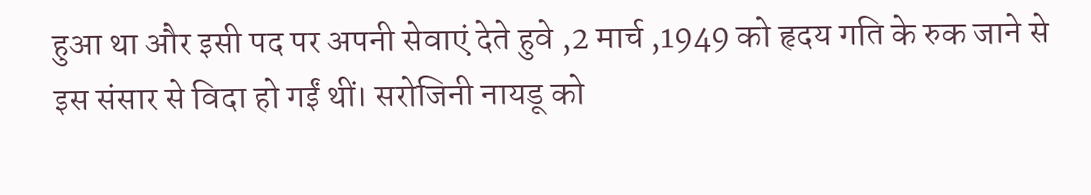हुआ था और इसी पद पर अपनी सेवाएं देते हुवे ,2 मार्च ,1949 को हृदय गति के रुक जाने से इस संसार से विदा हो गईं थीं। सरोजिनी नायडू को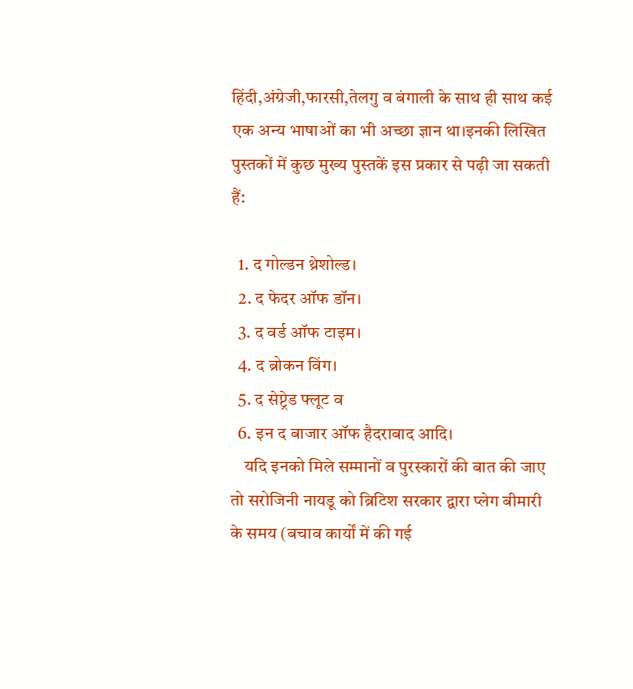हिंदी,अंग्रेजी,फारसी,तेलगु व बंगाली के साथ ही साथ कई एक अन्य भाषाओं का भी अच्छा ज्ञान था।इनकी लिखित पुस्तकों में कुछ मुख्य पुस्तकें इस प्रकार से पढ़ी जा सकती हैं:

  1. द गोल्डन थ्रेशोल्ड।
  2. द फेदर ऑफ डॉन।
  3. द वर्ड ऑफ टाइम।
  4. द ब्रोकन विंग।
  5. द सेप्ट्रेड फ्लूट व
  6. इन द बाजार ऑफ हैदराबाद आदि।
    यदि इनको मिले सम्मानों व पुरस्कारों की बात की जाए तो सरोजिनी नायडू को ब्रिटिश सरकार द्वारा प्लेग बीमारी के समय (बचाव कार्यों में की गई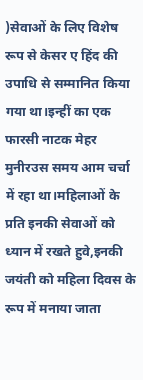)सेवाओं के लिए विशेष रूप से केसर ए हिंद की उपाधि से सम्मानित किया गया था।इन्हीं का एक फारसी नाटक मेहर मुनीरउस समय आम चर्चा में रहा था।महिलाओं के प्रति इनकी सेवाओं को ध्यान में रखते हुवे,इनकी जयंती को महिला दिवस के रूप में मनाया जाता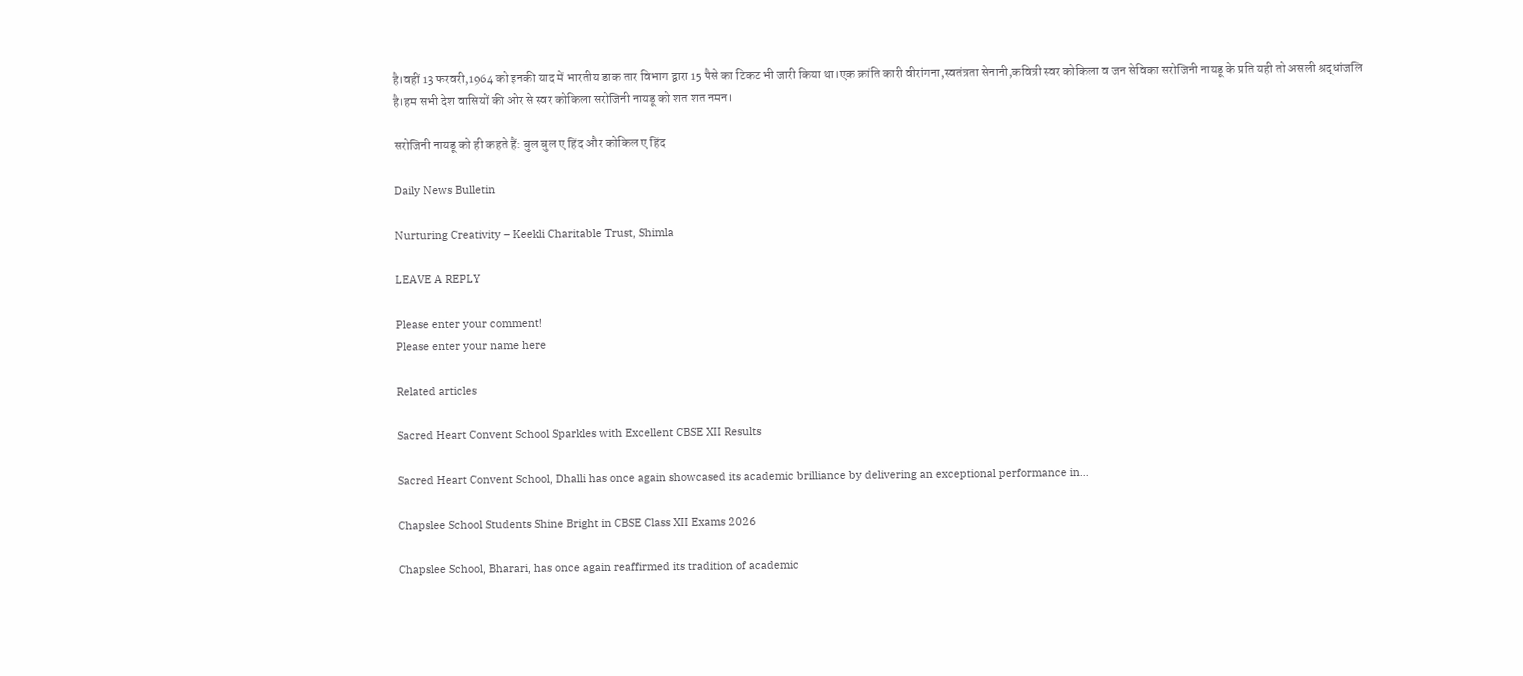है।वहीं 13 फरवरी,1964 को इनकी याद में भारतीय डाक तार विभाग द्वारा 15 पैसे का टिकट भी जारी किया था।एक क्रांति कारी वीरांगना,स्वतंत्रता सेनानी,कवित्री स्वर कोकिला व जन सेविका सरोजिनी नायडू के प्रति यही तो असली श्रद्धांजलि है।हम सभी देश वासियों की ओर से स्वर कोकिला सरोजिनी नायडू को शत शत नमन।

सरोजिनी नायडू को ही कहते हैं: बुल बुल ए हिंद और कोकिल ए हिंद

Daily News Bulletin

Nurturing Creativity – Keekli Charitable Trust, Shimla

LEAVE A REPLY

Please enter your comment!
Please enter your name here

Related articles

Sacred Heart Convent School Sparkles with Excellent CBSE XII Results

Sacred Heart Convent School, Dhalli has once again showcased its academic brilliance by delivering an exceptional performance in...

Chapslee School Students Shine Bright in CBSE Class XII Exams 2026

Chapslee School, Bharari, has once again reaffirmed its tradition of academic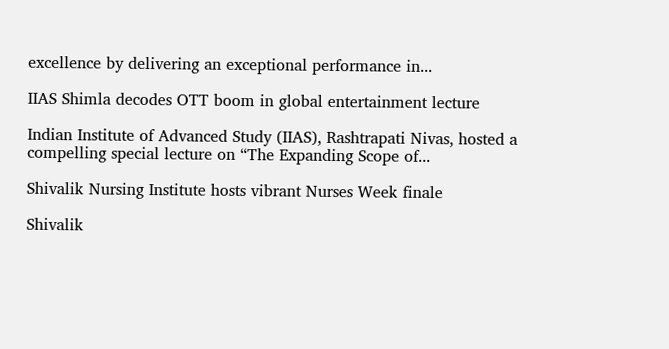excellence by delivering an exceptional performance in...

IIAS Shimla decodes OTT boom in global entertainment lecture

Indian Institute of Advanced Study (IIAS), Rashtrapati Nivas, hosted a compelling special lecture on “The Expanding Scope of...

Shivalik Nursing Institute hosts vibrant Nurses Week finale

Shivalik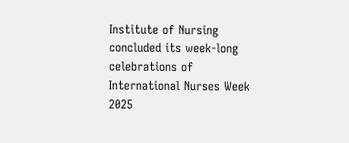Institute of Nursing concluded its week-long celebrations of International Nurses Week 2025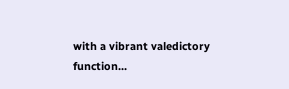with a vibrant valedictory function...